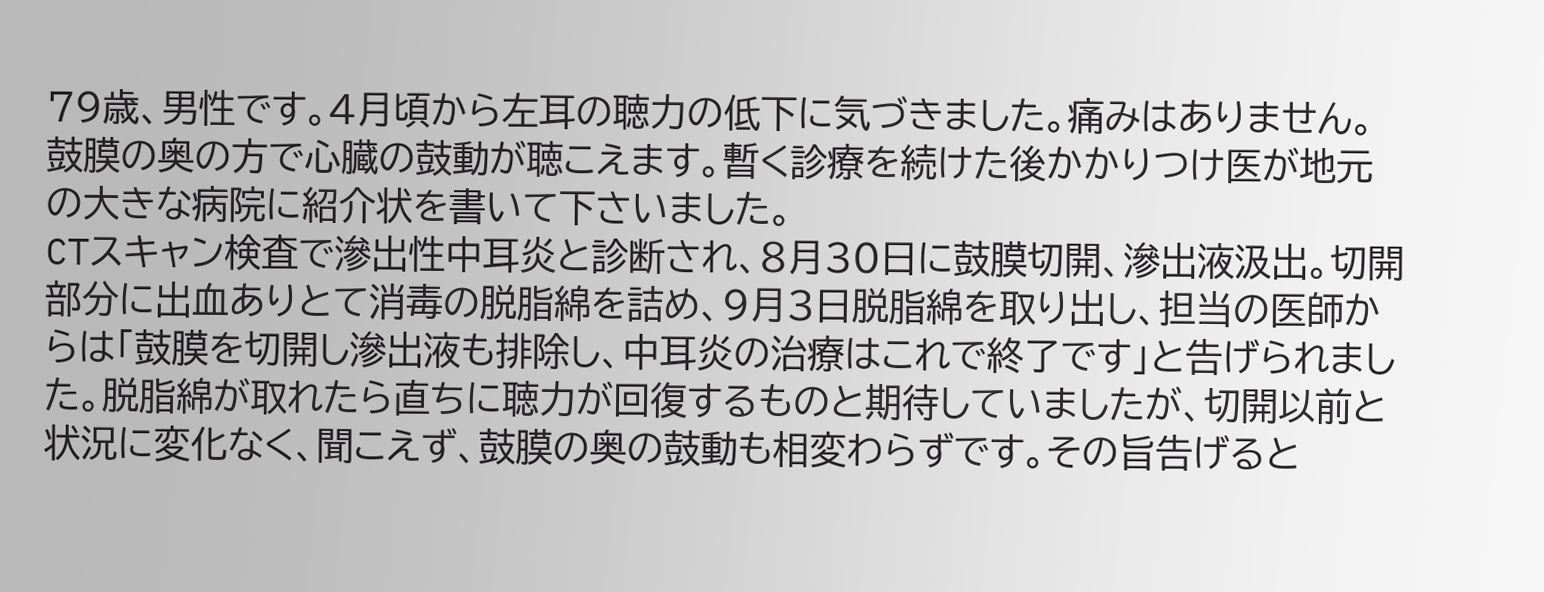79歳、男性です。4月頃から左耳の聴力の低下に気づきました。痛みはありません。鼓膜の奥の方で心臓の鼓動が聴こえます。暫く診療を続けた後かかりつけ医が地元の大きな病院に紹介状を書いて下さいました。
CTスキャン検査で滲出性中耳炎と診断され、8月30日に鼓膜切開、滲出液汲出。切開部分に出血ありとて消毒の脱脂綿を詰め、9月3日脱脂綿を取り出し、担当の医師からは「鼓膜を切開し滲出液も排除し、中耳炎の治療はこれで終了です」と告げられました。脱脂綿が取れたら直ちに聴力が回復するものと期待していましたが、切開以前と状況に変化なく、聞こえず、鼓膜の奥の鼓動も相変わらずです。その旨告げると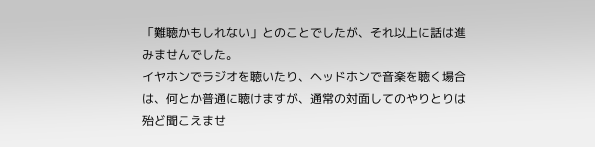「難聴かもしれない」とのことでしたが、それ以上に話は進みませんでした。
イヤホンでラジオを聴いたり、ヘッドホンで音楽を聴く場合は、何とか普通に聴けますが、通常の対面してのやりとりは殆ど聞こえませ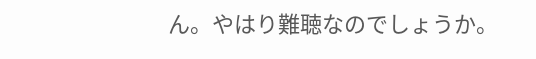ん。やはり難聴なのでしょうか。